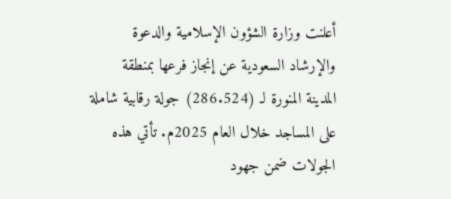أعلنت وزارة الشؤون الإسلامية والدعوة والإرشاد السعودية عن إنجاز فرعها بمنطقة المدينة المنورة لـ (286.524) جولة رقابية شاملة على المساجد خلال العام 2025م. تأتي هذه الجولات ضمن جهود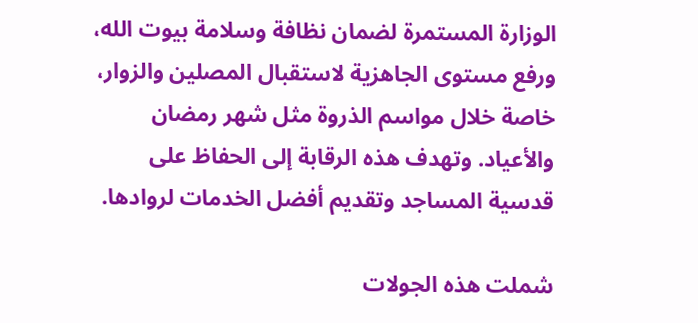الوزارة المستمرة لضمان نظافة وسلامة بيوت الله، ورفع مستوى الجاهزية لاستقبال المصلين والزوار، خاصة خلال مواسم الذروة مثل شهر رمضان والأعياد. وتهدف هذه الرقابة إلى الحفاظ على قدسية المساجد وتقديم أفضل الخدمات لروادها.

شملت هذه الجولات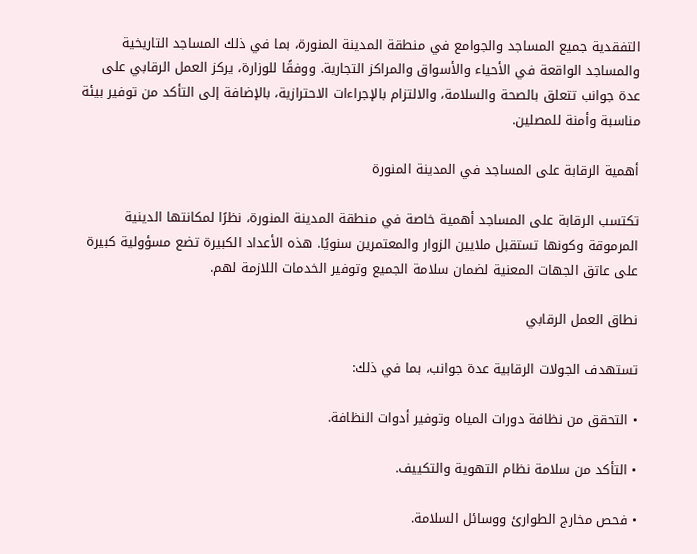التفقدية جميع المساجد والجوامع في منطقة المدينة المنورة، بما في ذلك المساجد التاريخية والمساجد الواقعة في الأحياء والأسواق والمراكز التجارية. ووفقًا للوزارة، يركز العمل الرقابي على عدة جوانب تتعلق بالصحة والسلامة، والالتزام بالإجراءات الاحترازية، بالإضافة إلى التأكد من توفير بيئة مناسبة وأمنة للمصلين.

أهمية الرقابة على المساجد في المدينة المنورة

تكتسب الرقابة على المساجد أهمية خاصة في منطقة المدينة المنورة، نظرًا لمكانتها الدينية المرموقة وكونها تستقبل ملايين الزوار والمعتمرين سنويًا. هذه الأعداد الكبيرة تضع مسؤولية كبيرة على عاتق الجهات المعنية لضمان سلامة الجميع وتوفير الخدمات اللازمة لهم.

نطاق العمل الرقابي

تستهدف الجولات الرقابية عدة جوانب، بما في ذلك:

• التحقق من نظافة دورات المياه وتوفير أدوات النظافة.

• التأكد من سلامة نظام التهوية والتكييف.

• فحص مخارج الطوارئ ووسائل السلامة.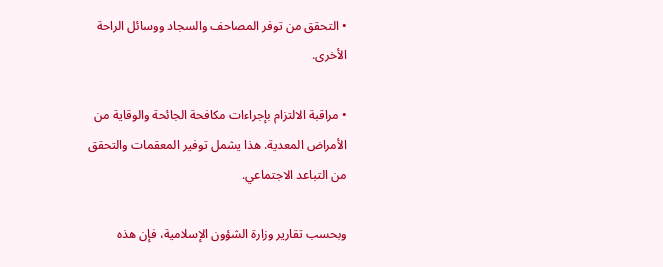• التحقق من توفر المصاحف والسجاد ووسائل الراحة الأخرى.

• مراقبة الالتزام بإجراءات مكافحة الجائحة والوقاية من الأمراض المعدية. هذا يشمل توفير المعقمات والتحقق من التباعد الاجتماعي.

وبحسب تقارير وزارة الشؤون الإسلامية، فإن هذه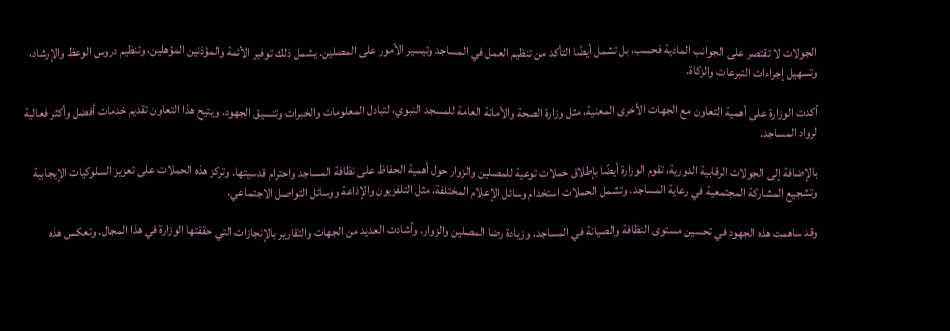الجولات لا تقتصر على الجوانب المادية فحسب، بل تشمل أيضًا التأكد من تنظيم العمل في المساجد وتيسير الأمور على المصلين. يشمل ذلك توفير الأئمة والمؤذنين المؤهلين، وتنظيم دروس الوعظ والإرشاد، وتسهيل إجراءات التبرعات والزكاة.

أكدت الوزارة على أهمية التعاون مع الجهات الأخرى المعنية، مثل وزارة الصحة والأمانة العامة للمسجد النبوي، لتبادل المعلومات والخبرات وتنسيق الجهود. ويتيح هذا التعاون تقديم خدمات أفضل وأكثر فعالية لرواد المساجد.

بالإضافة إلى الجولات الرقابية الدورية، تقوم الوزارة أيضًا بإطلاق حملات توعية للمصلين والزوار حول أهمية الحفاظ على نظافة المساجد واحترام قدسيتها. وتركز هذه الحملات على تعزيز السلوكيات الإيجابية وتشجيع المشاركة المجتمعية في رعاية المساجد. وتشمل الحملات استخدام وسائل الإعلام المختلفة، مثل التلفزيون والإذاعة ووسائل التواصل الاجتماعي.

وقد ساهمت هذه الجهود في تحسين مستوى النظافة والصيانة في المساجد، وزيادة رضا المصلين والزوار. وأشادت العديد من الجهات والتقارير بالإنجازات التي حققتها الوزارة في هذا المجال. وتعكس هذه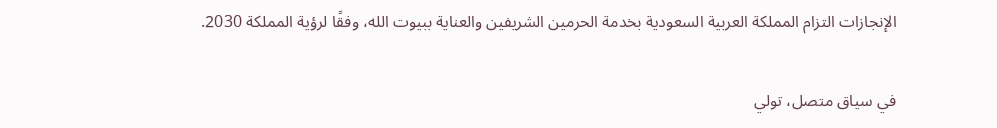الإنجازات التزام المملكة العربية السعودية بخدمة الحرمين الشريفين والعناية ببيوت الله، وفقًا لرؤية المملكة 2030.

في سياق متصل، تولي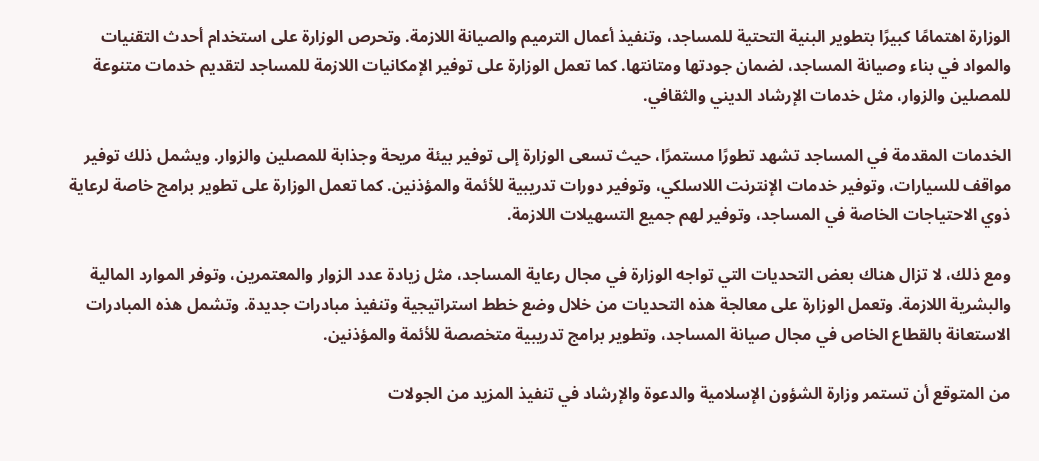الوزارة اهتمامًا كبيرًا بتطوير البنية التحتية للمساجد، وتنفيذ أعمال الترميم والصيانة اللازمة. وتحرص الوزارة على استخدام أحدث التقنيات والمواد في بناء وصيانة المساجد، لضمان جودتها ومتانتها. كما تعمل الوزارة على توفير الإمكانيات اللازمة للمساجد لتقديم خدمات متنوعة للمصلين والزوار، مثل خدمات الإرشاد الديني والثقافي.

الخدمات المقدمة في المساجد تشهد تطورًا مستمرًا، حيث تسعى الوزارة إلى توفير بيئة مريحة وجذابة للمصلين والزوار. ويشمل ذلك توفير مواقف للسيارات، وتوفير خدمات الإنترنت اللاسلكي، وتوفير دورات تدريبية للأئمة والمؤذنين. كما تعمل الوزارة على تطوير برامج خاصة لرعاية ذوي الاحتياجات الخاصة في المساجد، وتوفير لهم جميع التسهيلات اللازمة.

ومع ذلك، لا تزال هناك بعض التحديات التي تواجه الوزارة في مجال رعاية المساجد، مثل زيادة عدد الزوار والمعتمرين، وتوفر الموارد المالية والبشرية اللازمة. وتعمل الوزارة على معالجة هذه التحديات من خلال وضع خطط استراتيجية وتنفيذ مبادرات جديدة. وتشمل هذه المبادرات الاستعانة بالقطاع الخاص في مجال صيانة المساجد، وتطوير برامج تدريبية متخصصة للأئمة والمؤذنين.

من المتوقع أن تستمر وزارة الشؤون الإسلامية والدعوة والإرشاد في تنفيذ المزيد من الجولات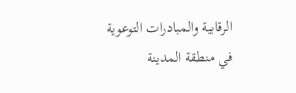الرقابية والمبادرات التوعوية في منطقة المدينة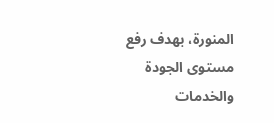المنورة، بهدف رفع مستوى الجودة والخدمات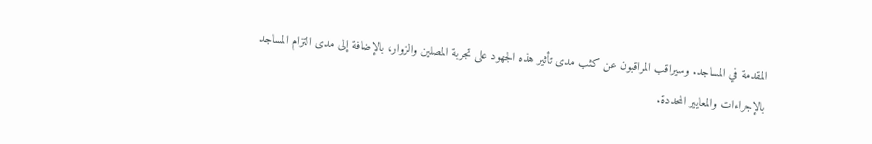المقدمة في المساجد. وسيراقب المراقبون عن كثب مدى تأثير هذه الجهود على تجربة المصلين والزوار، بالإضافة إلى مدى التزام المساجد بالإجراءات والمعايير المحددة.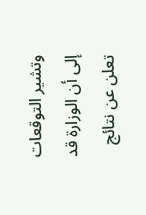وتشير التوقعات إلى أن الوزارة قد تعلن عن نتائج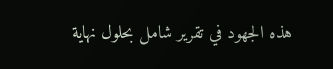هذه الجهود في تقرير شامل بحلول نهاية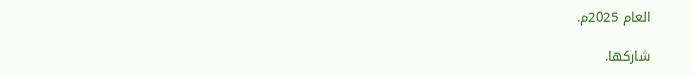العام 2025م.

شاركها.